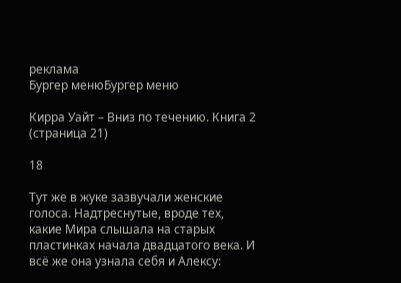реклама
Бургер менюБургер меню

Кирра Уайт – Вниз по течению. Книга 2 (страница 21)

18

Тут же в жуке зазвучали женские голоса. Надтреснутые, вроде тех, какие Мира слышала на старых пластинках начала двадцатого века. И всё же она узнала себя и Алексу: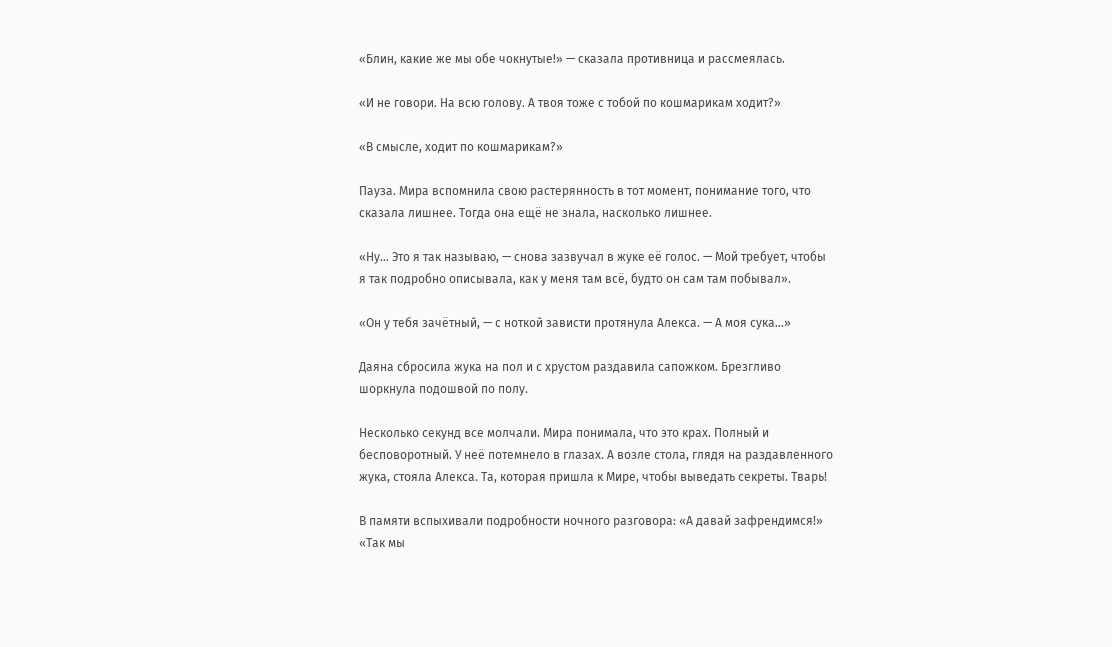«Блин, какие же мы обе чокнутые!» — сказала противница и рассмеялась.

«И не говори. На всю голову. А твоя тоже с тобой по кошмарикам ходит?»

«В смысле, ходит по кошмарикам?»

Пауза. Мира вспомнила свою растерянность в тот момент, понимание того, что сказала лишнее. Тогда она ещё не знала, насколько лишнее.

«Ну… Это я так называю, — снова зазвучал в жуке её голос. — Мой требует, чтобы я так подробно описывала, как у меня там всё, будто он сам там побывал».

«Он у тебя зачётный, — с ноткой зависти протянула Алекса. — А моя сука…»

Даяна сбросила жука на пол и с хрустом раздавила сапожком. Брезгливо шоркнула подошвой по полу.

Несколько секунд все молчали. Мира понимала, что это крах. Полный и бесповоротный. У неё потемнело в глазах. А возле стола, глядя на раздавленного жука, стояла Алекса. Та, которая пришла к Мире, чтобы выведать секреты. Тварь!

В памяти вспыхивали подробности ночного разговора: «А давай зафрендимся!» «Так мы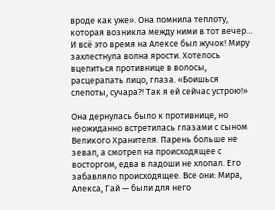вроде как уже». Она помнила теплоту, которая возникла между ними в тот вечер… И всё это время на Алексе был жучок! Миру захлестнула волна ярости. Хотелось вцепиться противнице в волосы, расцерапать лицо, глаза. «Боишься слепоты, сучара?! Так я ей сейчас устрою!»

Она дернулась было к противнице, но неожиданно встретилась глазами с сыном Великого Хранителя. Парень больше не зевал, а смотрел на происходящее с восторгом, едва в ладоши не хлопал. Его забавляло происходящее. Все они: Мира, Алекса, Гай — были для него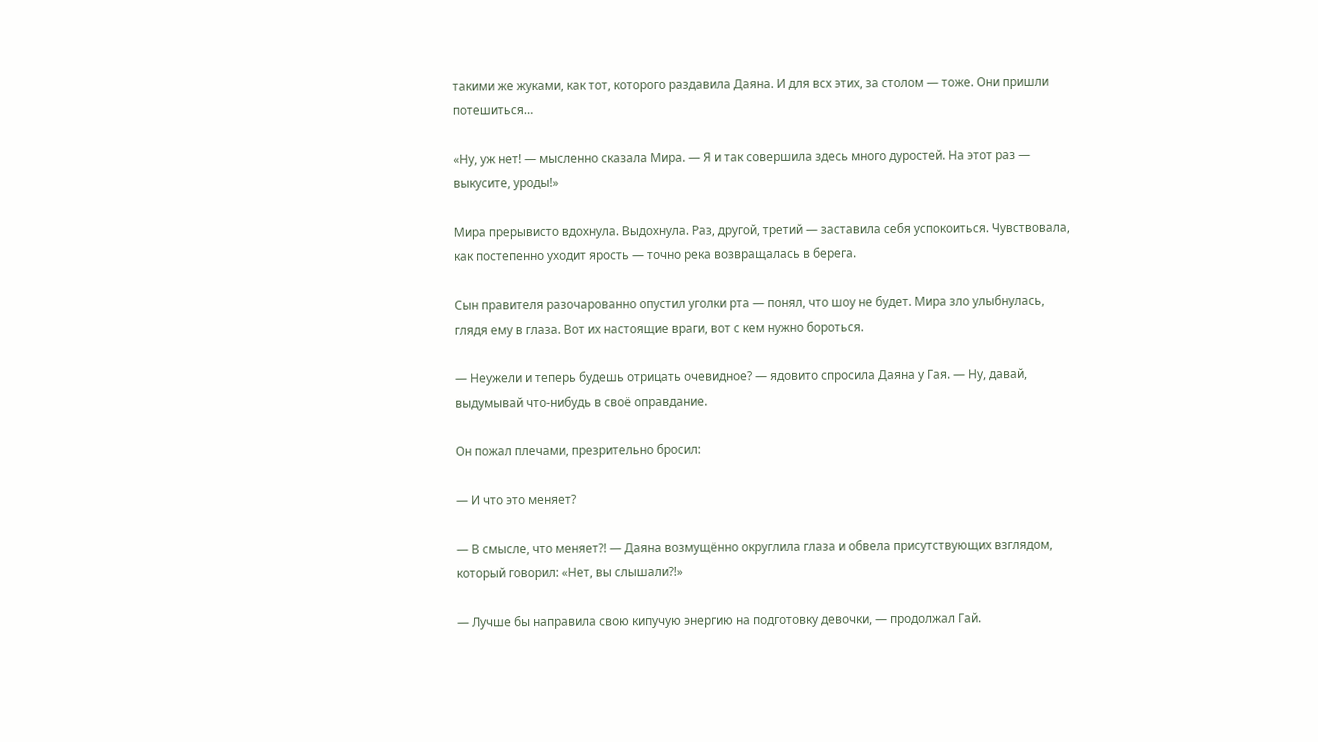такими же жуками, как тот, которого раздавила Даяна. И для всх этих, за столом — тоже. Они пришли потешиться…

«Ну, уж нет! — мысленно сказала Мира. — Я и так совершила здесь много дуростей. На этот раз — выкусите, уроды!»

Мира прерывисто вдохнула. Выдохнула. Раз, другой, третий — заставила себя успокоиться. Чувствовала, как постепенно уходит ярость — точно река возвращалась в берега.

Сын правителя разочарованно опустил уголки рта — понял, что шоу не будет. Мира зло улыбнулась, глядя ему в глаза. Вот их настоящие враги, вот с кем нужно бороться.

— Неужели и теперь будешь отрицать очевидное? — ядовито спросила Даяна у Гая. — Ну, давай, выдумывай что-нибудь в своё оправдание.

Он пожал плечами, презрительно бросил:

— И что это меняет?

— В смысле, что меняет?! — Даяна возмущённо округлила глаза и обвела присутствующих взглядом, который говорил: «Нет, вы слышали?!»

— Лучше бы направила свою кипучую энергию на подготовку девочки, — продолжал Гай.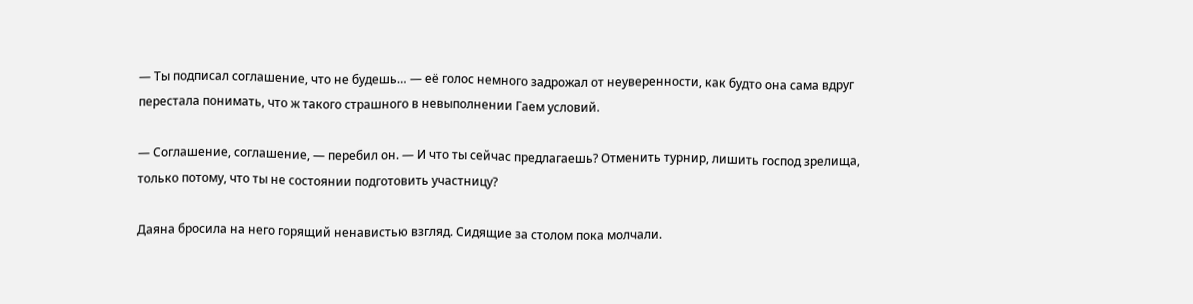— Ты подписал соглашение, что не будешь… — её голос немного задрожал от неуверенности, как будто она сама вдруг перестала понимать, что ж такого страшного в невыполнении Гаем условий.

— Соглашение, соглашение, — перебил он. — И что ты сейчас предлагаешь? Отменить турнир, лишить господ зрелища, только потому, что ты не состоянии подготовить участницу?

Даяна бросила на него горящий ненавистью взгляд. Сидящие за столом пока молчали.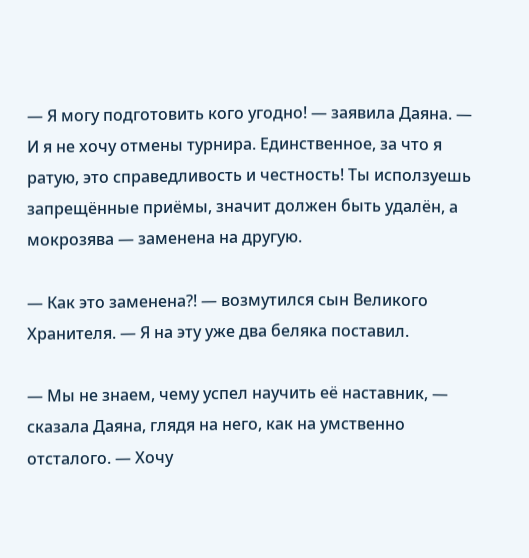— Я могу подготовить кого угодно! — заявила Даяна. — И я не хочу отмены турнира. Единственное, за что я ратую, это справедливость и честность! Ты исползуешь запрещённые приёмы, значит должен быть удалён, а мокрозява — заменена на другую.

— Как это заменена?! — возмутился сын Великого Хранителя. — Я на эту уже два беляка поставил.

— Мы не знаем, чему успел научить её наставник, — сказала Даяна, глядя на него, как на умственно отсталого. — Хочу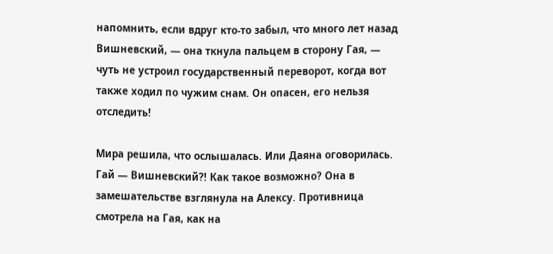напомнить, если вдруг кто-то забыл, что много лет назад Вишневский, — она ткнула пальцем в сторону Гая, — чуть не устроил государственный переворот, когда вот также ходил по чужим снам. Он опасен, его нельзя отследить!

Мира решила, что ослышалась. Или Даяна оговорилась. Гай — Вишневский?! Как такое возможно? Она в замешательстве взглянула на Алексу. Противница смотрела на Гая, как на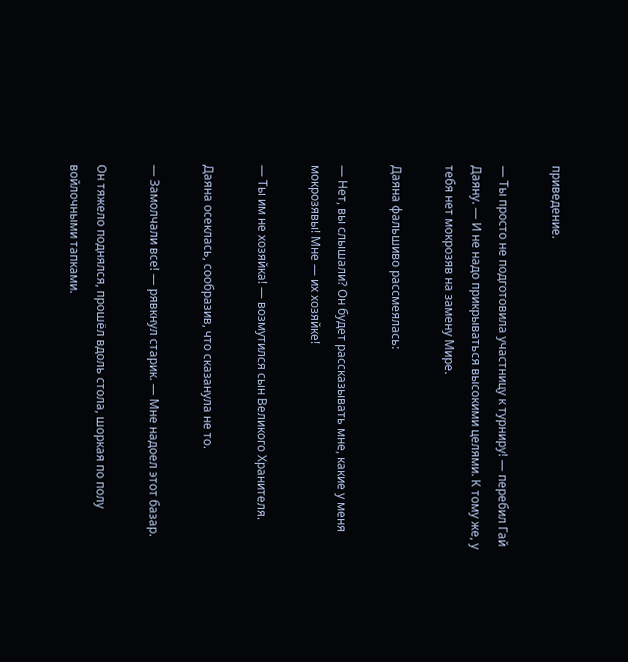приведение.

— Ты просто не подготовила участницу к турниру! — перебил Гай Даяну. — И не надо прикрываться высокими целями. К тому же, у тебя нет мокрозяв на замену Мире.

Даяна фальшиво рассмеялась:

— Нет, вы слышали? Он будет рассказывать мне, какие у меня мокрозявы! Мне — их хозяйке!

— Ты им не хозяйка! — возмутился сын Великого Хранителя.

Даяна осеклась, сообразив, что сказанула не то.

— Замолчали все! — рявкнул старик. — Мне надоел этот базар.

Он тяжело поднялся, прошёл вдоль стола, шоркая по полу войлочными тапками.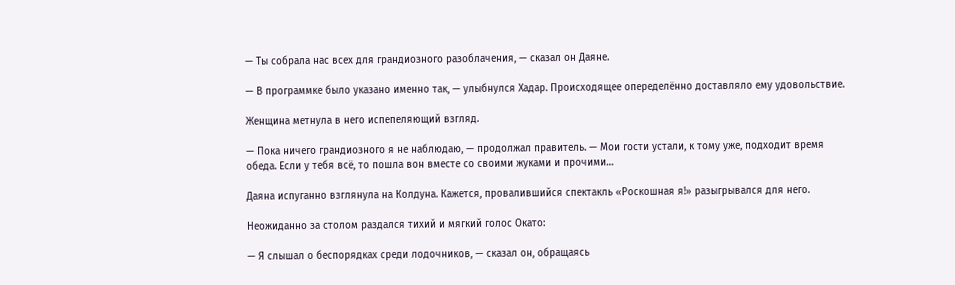— Ты собрала нас всех для грандиозного разоблачения, — сказал он Даяне.

— В программке было указано именно так, — улыбнулся Хадар. Происходящее опеределённо доставляло ему удовольствие.

Женщина метнула в него испепеляющий взгляд.

— Пока ничего грандиозного я не наблюдаю, — продолжал правитель. — Мои гости устали, к тому уже, подходит время обеда. Если у тебя всё, то пошла вон вместе со своими жуками и прочими…

Даяна испуганно взглянула на Колдуна. Кажется, провалившийся спектакль «Роскошная я!» разыгрывался для него.

Неожиданно за столом раздался тихий и мягкий голос Окато:

— Я слышал о беспорядках среди лодочников, — сказал он, обращаясь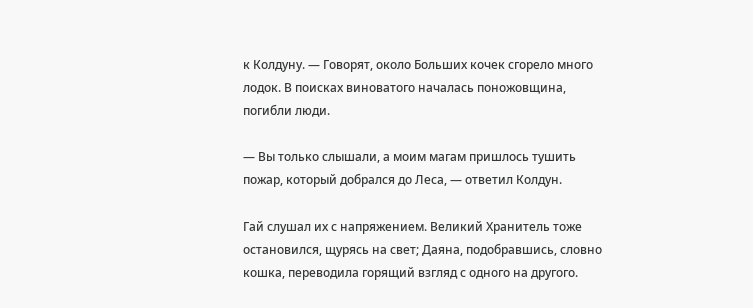к Колдуну. — Говорят, около Больших кочек сгорело много лодок. В поисках виноватого началась поножовщина, погибли люди.

— Вы только слышали, а моим магам пришлось тушить пожар, который добрался до Леса, — ответил Колдун.

Гай слушал их с напряжением. Великий Хранитель тоже остановился, щурясь на свет; Даяна, подобравшись, словно кошка, переводила горящий взгляд с одного на другого.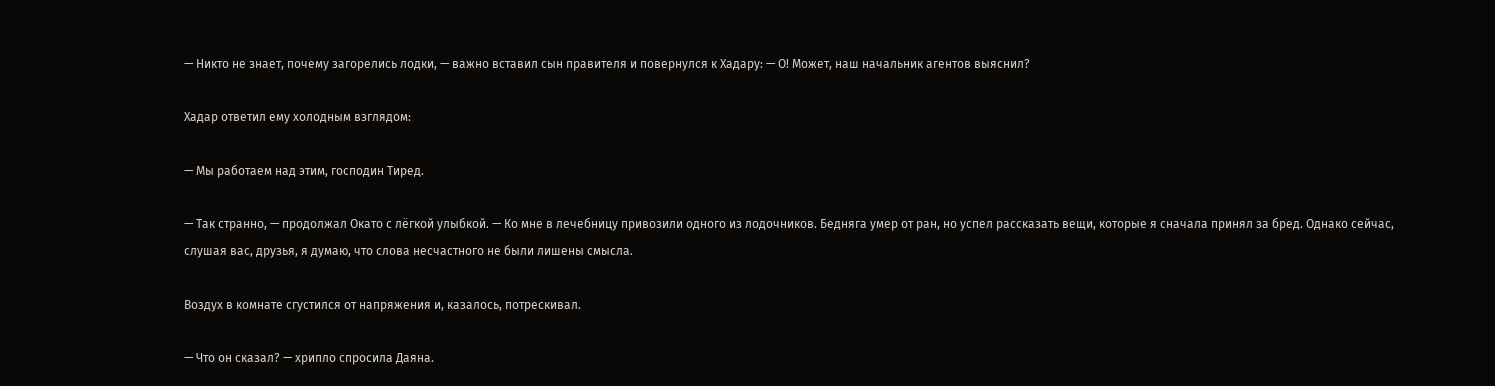— Никто не знает, почему загорелись лодки, — важно вставил сын правителя и повернулся к Хадару: — О! Может, наш начальник агентов выяснил?

Хадар ответил ему холодным взглядом:

— Мы работаем над этим, господин Тиред.

— Так странно, — продолжал Окато с лёгкой улыбкой. — Ко мне в лечебницу привозили одного из лодочников. Бедняга умер от ран, но успел рассказать вещи, которые я сначала принял за бред. Однако сейчас, слушая вас, друзья, я думаю, что слова несчастного не были лишены смысла.

Воздух в комнате сгустился от напряжения и, казалось, потрескивал.

— Что он сказал? — хрипло спросила Даяна.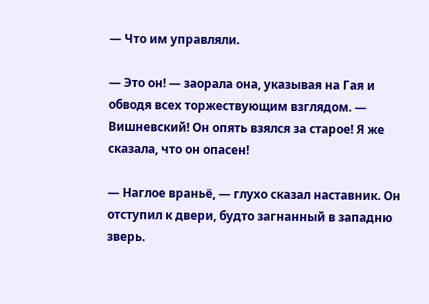— Что им управляли.

— Это он! — заорала она, указывая на Гая и обводя всех торжествующим взглядом. — Вишневский! Он опять взялся за старое! Я же сказала, что он опасен!

— Наглое враньё, — глухо сказал наставник. Он отступил к двери, будто загнанный в западню зверь.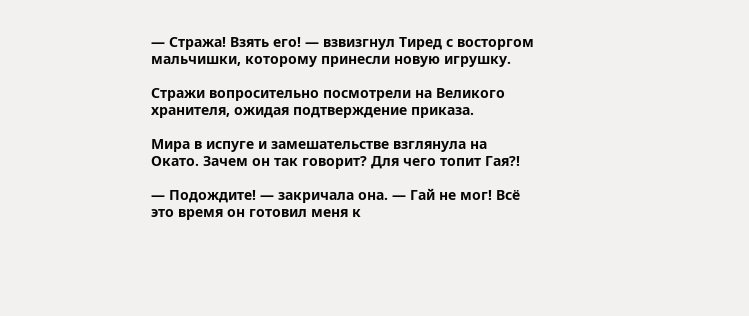— Стража! Взять его! — взвизгнул Тиред с восторгом мальчишки, которому принесли новую игрушку.

Стражи вопросительно посмотрели на Великого хранителя, ожидая подтверждение приказа.

Мира в испуге и замешательстве взглянула на Окато. Зачем он так говорит? Для чего топит Гая?!

— Подождите! — закричала она. — Гай не мог! Всё это время он готовил меня к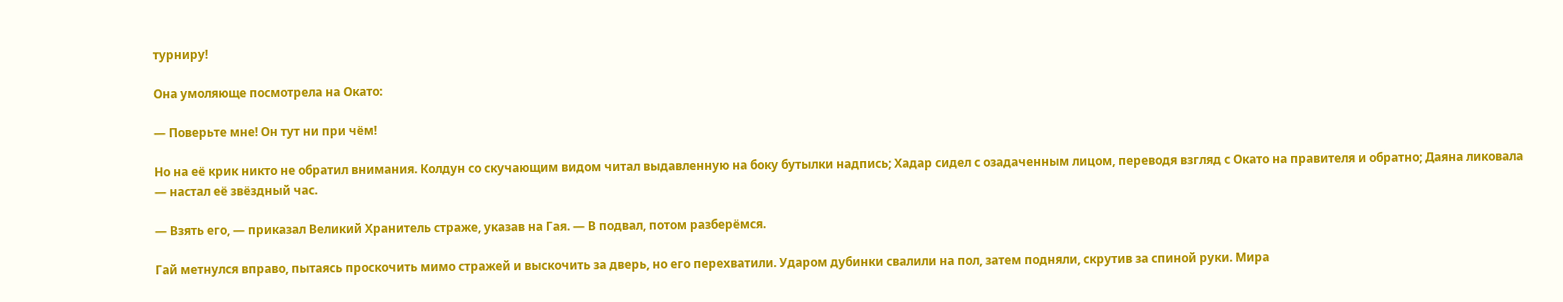турниру!

Она умоляюще посмотрела на Окато:

— Поверьте мне! Он тут ни при чём!

Но на её крик никто не обратил внимания. Колдун со скучающим видом читал выдавленную на боку бутылки надпись; Хадар сидел с озадаченным лицом, переводя взгляд с Окато на правителя и обратно; Даяна ликовала — настал её звёздный час.

— Взять его, — приказал Великий Хранитель страже, указав на Гая. — В подвал, потом разберёмся.

Гай метнулся вправо, пытаясь проскочить мимо стражей и выскочить за дверь, но его перехватили. Ударом дубинки свалили на пол, затем подняли, скрутив за спиной руки. Мира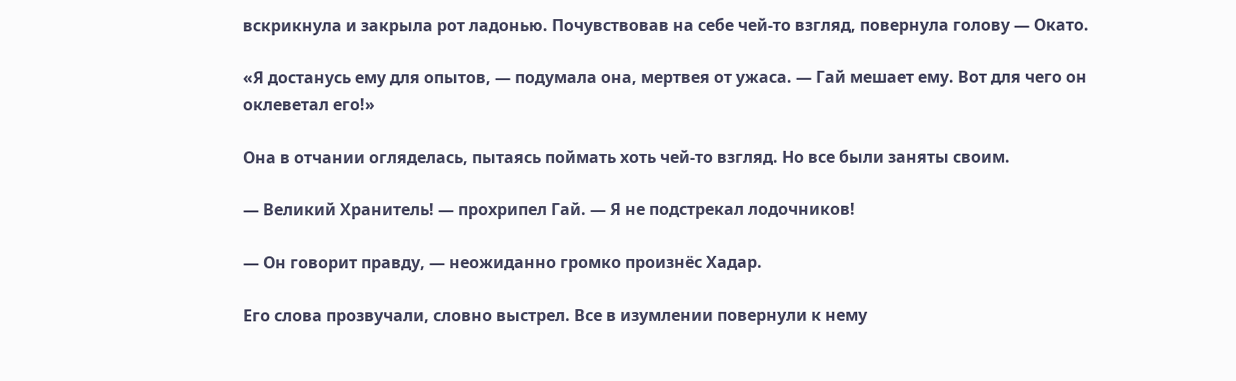вскрикнула и закрыла рот ладонью. Почувствовав на себе чей-то взгляд, повернула голову — Окато.

«Я достанусь ему для опытов, — подумала она, мертвея от ужаса. — Гай мешает ему. Вот для чего он оклеветал его!»

Она в отчании огляделась, пытаясь поймать хоть чей-то взгляд. Но все были заняты своим.

— Великий Хранитель! — прохрипел Гай. — Я не подстрекал лодочников!

— Он говорит правду, — неожиданно громко произнёс Хадар.

Его слова прозвучали, словно выстрел. Все в изумлении повернули к нему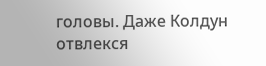головы. Даже Колдун отвлекся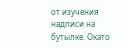от изучения надписи на бутылке. Окато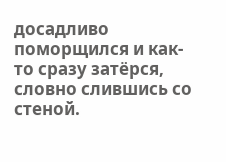досадливо поморщился и как-то сразу затёрся, словно слившись со стеной.